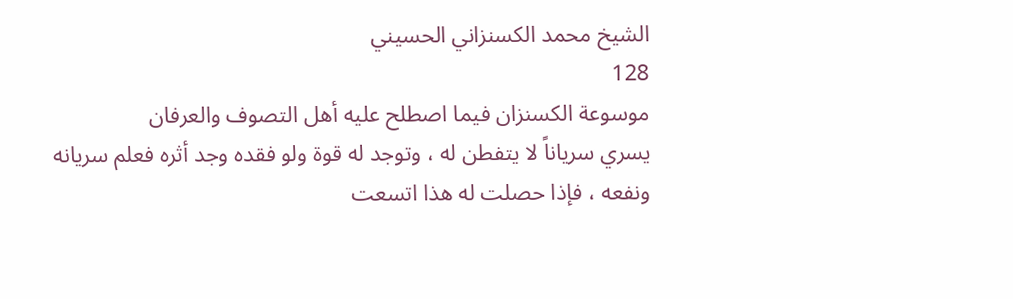الشيخ محمد الكسنزاني الحسيني
128
موسوعة الكسنزان فيما اصطلح عليه أهل التصوف والعرفان
يسري سرياناً لا يتفطن له ، وتوجد له قوة ولو فقده وجد أثره فعلم سريانه ونفعه ، فإذا حصلت له هذا اتسعت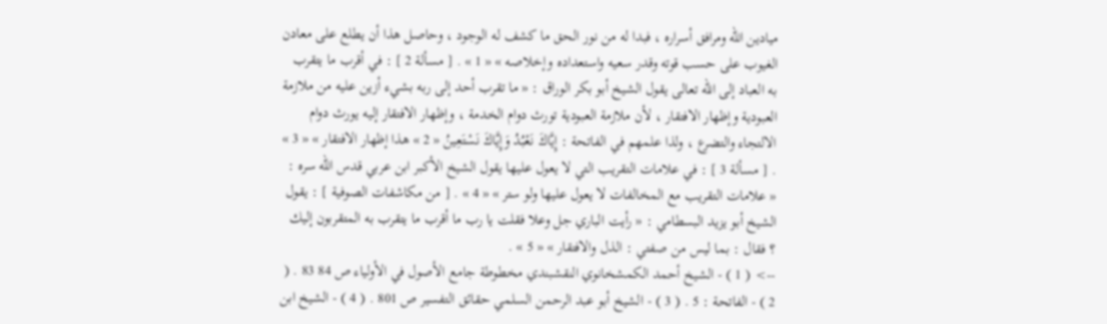ميادين الله ومرافق أسراره ، فبدا له من نور الحق ما كشف له الوجود ، وحاصل هذا أن يطلع على معادن الغيوب على حسب قوته وقدر سعيه واستعداده وإخلاصه » « 1 » . [ مسألة 2 ] : في أقرب ما يتقرب به العباد إلى الله تعالى يقول الشيخ أبو بكر الوراق : « ما تقرب أحد إلى ربه بشيء أزين عليه من ملازمة العبودية وإظهار الافتقار ، لأن ملازمة العبودية تورث دوام الخدمة ، وإظهار الافتقار إليه يورث دوام الالتجاء والتضرع ، ولذا علمهم في الفاتحة : إِيَّاكَ نَعْبُدُ وَإِيَّاكَ نَسْتَعِينُ « 2 » هذا إظهار الافتقار » « 3 » . [ مسألة 3 ] : في علامات التقريب التي لا يعول عليها يقول الشيخ الأكبر ابن عربي قدس الله سره : « علامات التقريب مع المخالفات لا يعول عليها ولو ستر » « 4 » . [ من مكاشفات الصوفية ] : يقول الشيخ أبو يزيد البسطامي : « رأيت الباري جل وعلا فقلت يا رب ما أقرب ما يتقرب به المتقربون إليك ؟ فقال : بما ليس من صفتي : الذل والافتقار » « 5 » .
--> ( 1 ) - الشيخ أحمد الكمشخانوي النقشبندي مخطوطة جامع الأصول في الأولياء ص 84 83 . ( 2 ) - الفاتحة : 5 . ( 3 ) - الشيخ أبو عبد الرحمن السلمي حقائق التفسير ص 801 . ( 4 ) - الشيخ ابن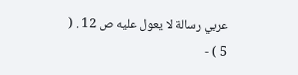عربي رسالة لا يعول عليه ص 12 . ( 5 ) -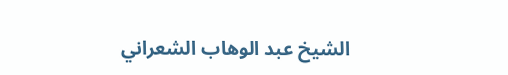الشيخ عبد الوهاب الشعراني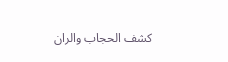كشف الحجاب والران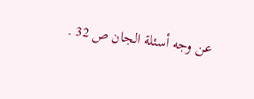عن وجه أسئلة الجان ص 32 .